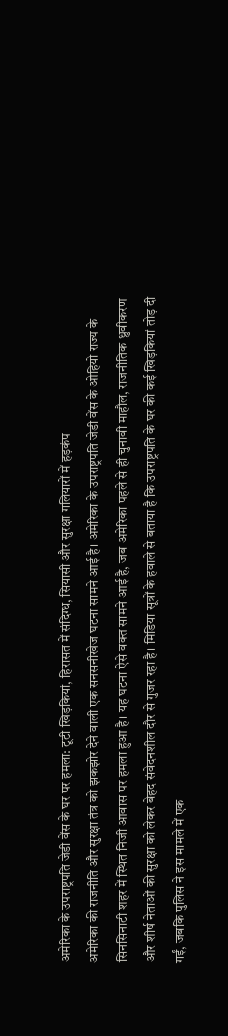अमेरिका के उपराष्ट्रपति जेडी वेंस के घर पर हमला: टूटी खिड़कियां, हिरासत में संदिग्ध, सियासी और सुरक्षा गलियारों में हड़कंप
अमेरिका की राजनीति और सुरक्षा तंत्र को झकझोर देने वाली एक सनसनीखेज घटना सामने आई है। अमेरिका के उपराष्ट्रपति जेडी वेंस के ओहियो राज्य के सिनसिनाटी शहर में स्थित निजी आवास पर हमला हुआ है। यह घटना ऐसे वक्त सामने आई है, जब अमेरिका पहले से ही चुनावी माहौल, राजनीतिक ध्रुवीकरण और शीर्ष नेताओं की सुरक्षा को लेकर बेहद संवेदनशील दौर से गुजर रहा है। मिडिया सूत्रों के हवाले से बताया है कि उपराष्ट्रपति के घर की कई खिड़कियां तोड़ दी गईं, जबकि पुलिस ने इस मामले में एक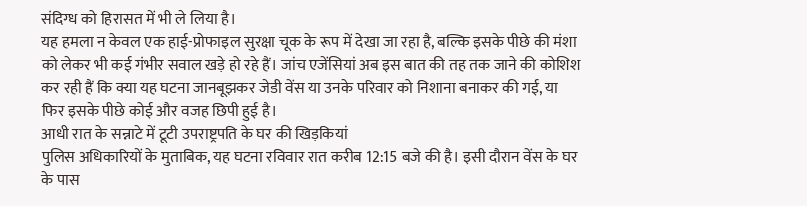संदिग्ध को हिरासत में भी ले लिया है।
यह हमला न केवल एक हाई-प्रोफाइल सुरक्षा चूक के रूप में देखा जा रहा है, बल्कि इसके पीछे की मंशा को लेकर भी कई गंभीर सवाल खड़े हो रहे हैं। जांच एजेंसियां अब इस बात की तह तक जाने की कोशिश कर रही हैं कि क्या यह घटना जानबूझकर जेडी वेंस या उनके परिवार को निशाना बनाकर की गई, या फिर इसके पीछे कोई और वजह छिपी हुई है।
आधी रात के सन्नाटे में टूटी उपराष्ट्रपति के घर की खिड़कियां
पुलिस अधिकारियों के मुताबिक, यह घटना रविवार रात करीब 12:15 बजे की है। इसी दौरान वेंस के घर के पास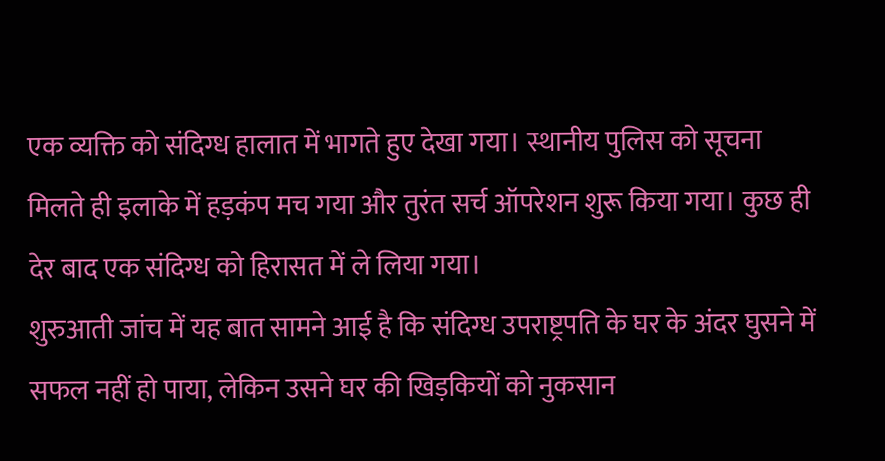एक व्यक्ति को संदिग्ध हालात में भागते हुए देखा गया। स्थानीय पुलिस को सूचना मिलते ही इलाके में हड़कंप मच गया और तुरंत सर्च ऑपरेशन शुरू किया गया। कुछ ही देर बाद एक संदिग्ध को हिरासत में ले लिया गया।
शुरुआती जांच में यह बात सामने आई है कि संदिग्ध उपराष्ट्रपति के घर के अंदर घुसने में सफल नहीं हो पाया, लेकिन उसने घर की खिड़कियों को नुकसान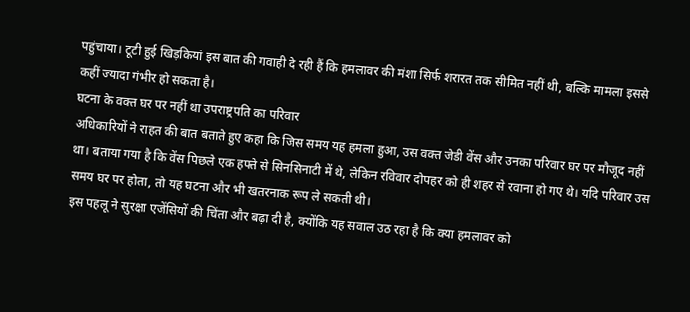पहुंचाया। टूटी हुई खिड़कियां इस बात की गवाही दे रही हैं कि हमलावर की मंशा सिर्फ शरारत तक सीमित नहीं थी, बल्कि मामला इससे कहीं ज्यादा गंभीर हो सकता है।
घटना के वक्त घर पर नहीं था उपराष्ट्रपति का परिवार
अधिकारियों ने राहत की बात बताते हुए कहा कि जिस समय यह हमला हुआ, उस वक्त जेडी वेंस और उनका परिवार घर पर मौजूद नहीं था। बताया गया है कि वेंस पिछले एक हफ्ते से सिनसिनाटी में थे, लेकिन रविवार दोपहर को ही शहर से रवाना हो गए थे। यदि परिवार उस समय घर पर होता, तो यह घटना और भी खतरनाक रूप ले सकती थी।
इस पहलू ने सुरक्षा एजेंसियों की चिंता और बढ़ा दी है, क्योंकि यह सवाल उठ रहा है कि क्या हमलावर को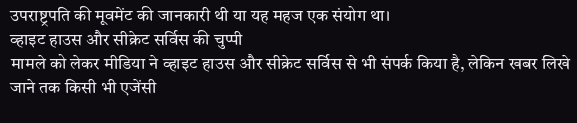उपराष्ट्रपति की मूवमेंट की जानकारी थी या यह महज एक संयोग था।
व्हाइट हाउस और सीक्रेट सर्विस की चुप्पी
मामले को लेकर मीडिया ने व्हाइट हाउस और सीक्रेट सर्विस से भी संपर्क किया है, लेकिन खबर लिखे जाने तक किसी भी एजेंसी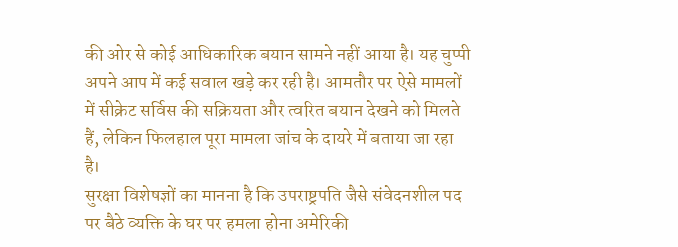की ओर से कोई आधिकारिक बयान सामने नहीं आया है। यह चुप्पी अपने आप में कई सवाल खड़े कर रही है। आमतौर पर ऐसे मामलों में सीक्रेट सर्विस की सक्रियता और त्वरित बयान देखने को मिलते हैं, लेकिन फिलहाल पूरा मामला जांच के दायरे में बताया जा रहा है।
सुरक्षा विशेषज्ञों का मानना है कि उपराष्ट्रपति जैसे संवेदनशील पद पर बैठे व्यक्ति के घर पर हमला होना अमेरिकी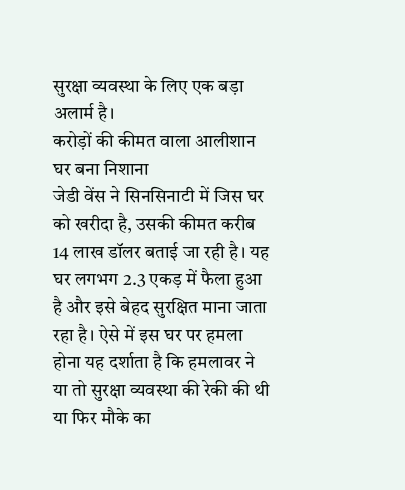सुरक्षा व्यवस्था के लिए एक बड़ा अलार्म है।
करोड़ों की कीमत वाला आलीशान घर बना निशाना
जेडी वेंस ने सिनसिनाटी में जिस घर को खरीदा है, उसकी कीमत करीब 14 लाख डॉलर बताई जा रही है। यह घर लगभग 2.3 एकड़ में फैला हुआ है और इसे बेहद सुरक्षित माना जाता रहा है। ऐसे में इस घर पर हमला होना यह दर्शाता है कि हमलावर ने या तो सुरक्षा व्यवस्था की रेकी की थी या फिर मौके का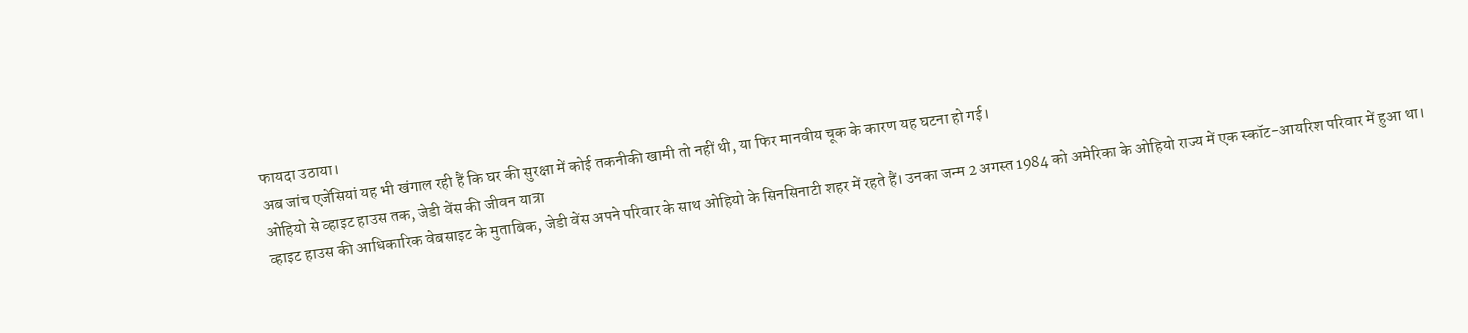फायदा उठाया।
अब जांच एजेंसियां यह भी खंगाल रही हैं कि घर की सुरक्षा में कोई तकनीकी खामी तो नहीं थी, या फिर मानवीय चूक के कारण यह घटना हो गई।
ओहियो से व्हाइट हाउस तक, जेडी वेंस की जीवन यात्रा
व्हाइट हाउस की आधिकारिक वेबसाइट के मुताबिक, जेडी वेंस अपने परिवार के साथ ओहियो के सिनसिनाटी शहर में रहते हैं। उनका जन्म 2 अगस्त 1984 को अमेरिका के ओहियो राज्य में एक स्कॉट-आयरिश परिवार में हुआ था।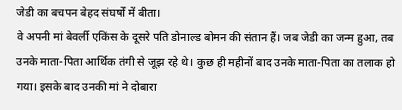जेडी का बचपन बेहद संघर्षों में बीता।
वे अपनी मां बेवर्ली एकिंस के दूसरे पति डोनाल्ड बोमन की संतान हैं। जब जेडी का जन्म हुआ, तब उनके माता-पिता आर्थिक तंगी से जूझ रहे थे। कुछ ही महीनों बाद उनके माता-पिता का तलाक हो गया। इसके बाद उनकी मां ने दोबारा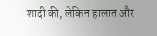शादी की, लेकिन हालात और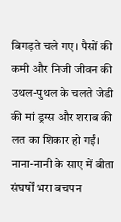बिगड़ते चले गए। पैसों की कमी और निजी जीवन की उथल-पुथल के चलते जेडी की मां ड्रग्स और शराब की लत का शिकार हो गईं।
नाना-नानी के साए में बीता संघर्षों भरा बचपन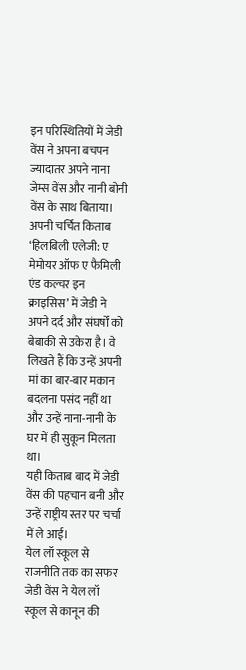इन परिस्थितियों में जेडी वेंस ने अपना बचपन ज्यादातर अपने नाना जेम्स वेंस और नानी बोनी वेंस के साथ बिताया। अपनी चर्चित किताब ‘हिलबिली एलेजी: ए मेमोयर ऑफ ए फैमिली एंड कल्चर इन क्राइसिस’ में जेडी ने अपने दर्द और संघर्षों को बेबाकी से उकेरा है। वे लिखते हैं कि उन्हें अपनी मां का बार-बार मकान बदलना पसंद नहीं था और उन्हें नाना-नानी के घर में ही सुकून मिलता था।
यही किताब बाद में जेडी वेंस की पहचान बनी और उन्हें राष्ट्रीय स्तर पर चर्चा में ले आई।
येल लॉ स्कूल से राजनीति तक का सफर
जेडी वेंस ने येल लॉ स्कूल से कानून की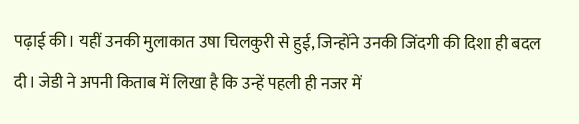पढ़ाई की। यहीं उनकी मुलाकात उषा चिलकुरी से हुई, जिन्होंने उनकी जिंदगी की दिशा ही बदल दी। जेडी ने अपनी किताब में लिखा है कि उन्हें पहली ही नजर में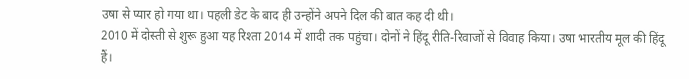उषा से प्यार हो गया था। पहली डेट के बाद ही उन्होंने अपने दिल की बात कह दी थी।
2010 में दोस्ती से शुरू हुआ यह रिश्ता 2014 में शादी तक पहुंचा। दोनों ने हिंदू रीति-रिवाजों से विवाह किया। उषा भारतीय मूल की हिंदू हैं।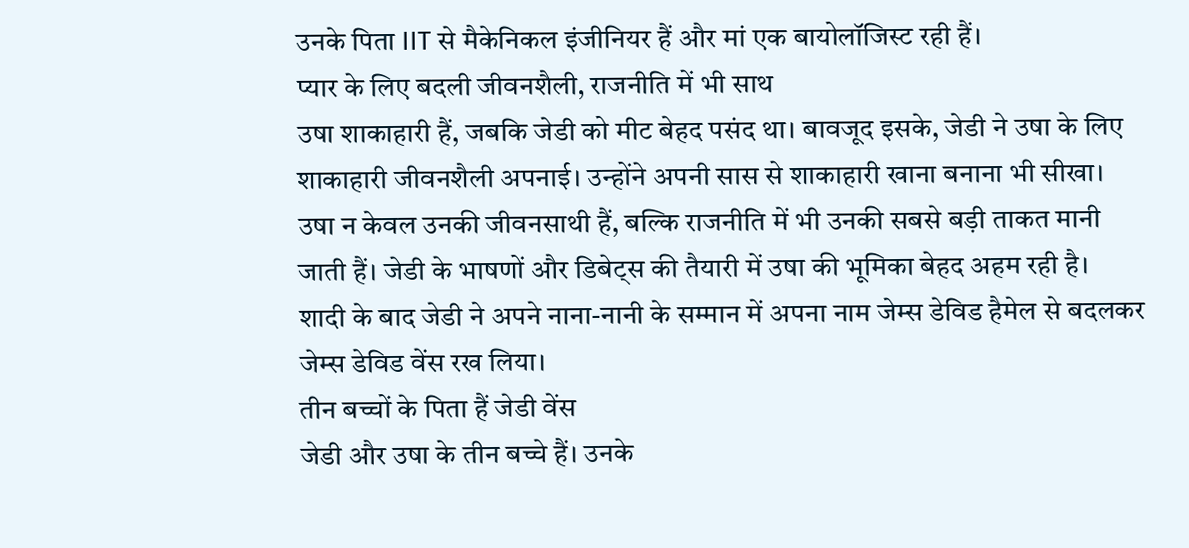उनके पिता IIT से मैकेनिकल इंजीनियर हैं और मां एक बायोलॉजिस्ट रही हैं।
प्यार के लिए बदली जीवनशैली, राजनीति में भी साथ
उषा शाकाहारी हैं, जबकि जेडी को मीट बेहद पसंद था। बावजूद इसके, जेडी ने उषा के लिए शाकाहारी जीवनशैली अपनाई। उन्होंने अपनी सास से शाकाहारी खाना बनाना भी सीखा। उषा न केवल उनकी जीवनसाथी हैं, बल्कि राजनीति में भी उनकी सबसे बड़ी ताकत मानी जाती हैं। जेडी के भाषणों और डिबेट्स की तैयारी में उषा की भूमिका बेहद अहम रही है।
शादी के बाद जेडी ने अपने नाना-नानी के सम्मान में अपना नाम जेम्स डेविड हैमेल से बदलकर जेम्स डेविड वेंस रख लिया।
तीन बच्चों के पिता हैं जेडी वेंस
जेडी और उषा के तीन बच्चे हैं। उनके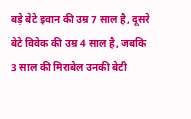बड़े बेटे इवान की उम्र 7 साल है, दूसरे बेटे विवेक की उम्र 4 साल है, जबकि 3 साल की मिराबेल उनकी बेटी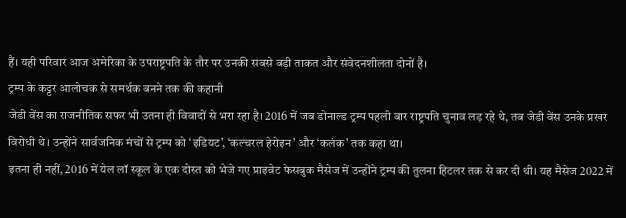हैं। यही परिवार आज अमेरिका के उपराष्ट्रपति के तौर पर उनकी सबसे बड़ी ताकत और संवेदनशीलता दोनों है।
ट्रम्प के कट्टर आलोचक से समर्थक बनने तक की कहानी
जेडी वेंस का राजनीतिक सफर भी उतना ही विवादों से भरा रहा है। 2016 में जब डोनाल्ड ट्रम्प पहली बार राष्ट्रपति चुनाव लड़ रहे थे, तब जेडी वेंस उनके प्रखर विरोधी थे। उन्होंने सार्वजनिक मंचों से ट्रम्प को ‘इडियट’, ‘कल्चरल हेरोइन’ और ‘कलंक’ तक कहा था।
इतना ही नहीं, 2016 में येल लॉ स्कूल के एक दोस्त को भेजे गए प्राइवेट फेसबुक मैसेज में उन्होंने ट्रम्प की तुलना हिटलर तक से कर दी थी। यह मैसेज 2022 में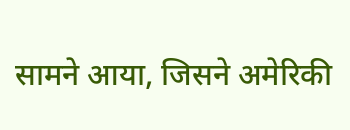सामने आया, जिसने अमेरिकी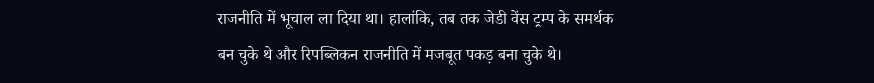राजनीति में भूचाल ला दिया था। हालांकि, तब तक जेडी वेंस ट्रम्प के समर्थक बन चुके थे और रिपब्लिकन राजनीति में मजबूत पकड़ बना चुके थे।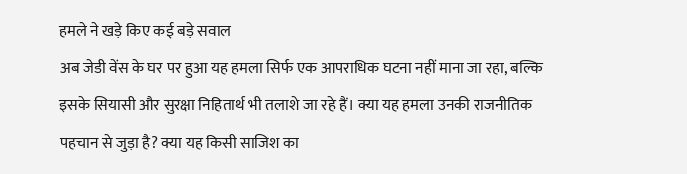हमले ने खड़े किए कई बड़े सवाल
अब जेडी वेंस के घर पर हुआ यह हमला सिर्फ एक आपराधिक घटना नहीं माना जा रहा, बल्कि इसके सियासी और सुरक्षा निहितार्थ भी तलाशे जा रहे हैं। क्या यह हमला उनकी राजनीतिक पहचान से जुड़ा है? क्या यह किसी साजिश का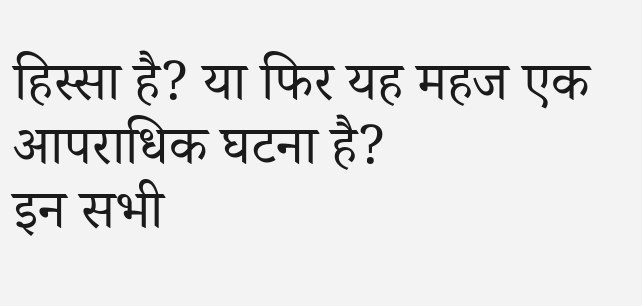हिस्सा है? या फिर यह महज एक आपराधिक घटना है?
इन सभी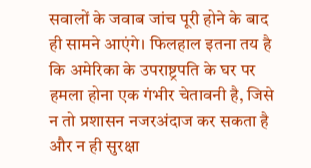सवालों के जवाब जांच पूरी होने के बाद ही सामने आएंगे। फिलहाल इतना तय है कि अमेरिका के उपराष्ट्रपति के घर पर हमला होना एक गंभीर चेतावनी है, जिसे न तो प्रशासन नजरअंदाज कर सकता है और न ही सुरक्षा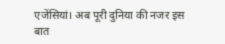एजेंसियां। अब पूरी दुनिया की नजर इस बात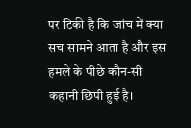पर टिकी है कि जांच में क्या सच सामने आता है और इस हमले के पीछे कौन-सी कहानी छिपी हुई है।